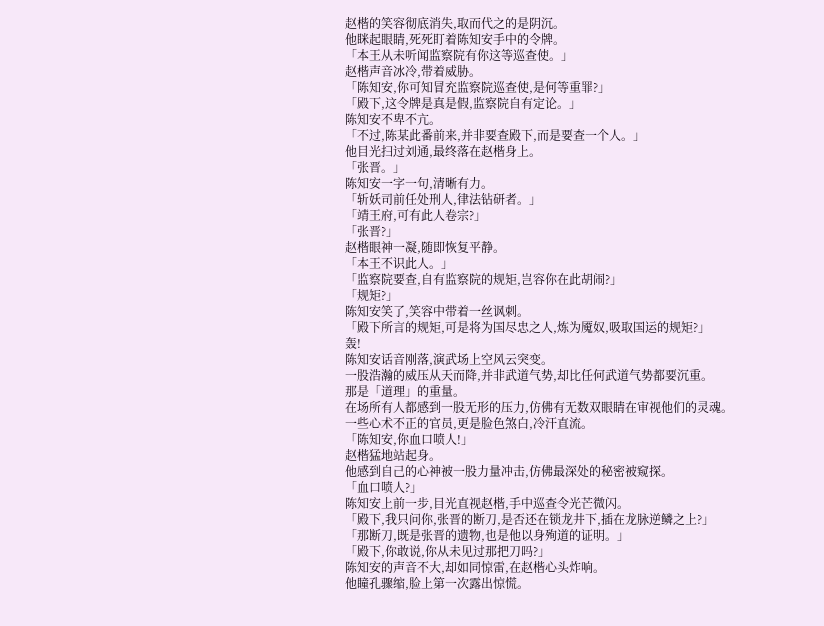赵楷的笑容彻底消失,取而代之的是阴沉。
他眯起眼睛,死死盯着陈知安手中的令牌。
「本王从未听闻监察院有你这等巡查使。」
赵楷声音冰冷,带着威胁。
「陈知安,你可知冒充监察院巡查使,是何等重罪?」
「殿下,这令牌是真是假,监察院自有定论。」
陈知安不卑不亢。
「不过,陈某此番前来,并非要查殿下,而是要查一个人。」
他目光扫过刘通,最终落在赵楷身上。
「张晋。」
陈知安一字一句,清晰有力。
「斩妖司前任处刑人,律法钻研者。」
「靖王府,可有此人卷宗?」
「张晋?」
赵楷眼神一凝,随即恢复平静。
「本王不识此人。」
「监察院要查,自有监察院的规矩,岂容你在此胡闹?」
「规矩?」
陈知安笑了,笑容中带着一丝讽刺。
「殿下所言的规矩,可是将为国尽忠之人,炼为魇奴,吸取国运的规矩?」
轰!
陈知安话音刚落,演武场上空风云突变。
一股浩瀚的威压从天而降,并非武道气势,却比任何武道气势都要沉重。
那是「道理」的重量。
在场所有人都感到一股无形的压力,仿佛有无数双眼睛在审视他们的灵魂。
一些心术不正的官员,更是脸色煞白,冷汗直流。
「陈知安,你血口喷人!」
赵楷猛地站起身。
他感到自己的心神被一股力量冲击,仿佛最深处的秘密被窥探。
「血口喷人?」
陈知安上前一步,目光直视赵楷,手中巡查令光芒微闪。
「殿下,我只问你,张晋的断刀,是否还在锁龙井下,插在龙脉逆鳞之上?」
「那断刀,既是张晋的遗物,也是他以身殉道的证明。」
「殿下,你敢说,你从未见过那把刀吗?」
陈知安的声音不大,却如同惊雷,在赵楷心头炸响。
他瞳孔骤缩,脸上第一次露出惊慌。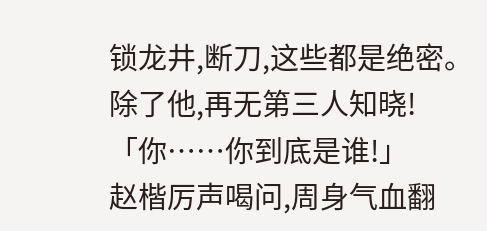锁龙井,断刀,这些都是绝密。
除了他,再无第三人知晓!
「你……你到底是谁!」
赵楷厉声喝问,周身气血翻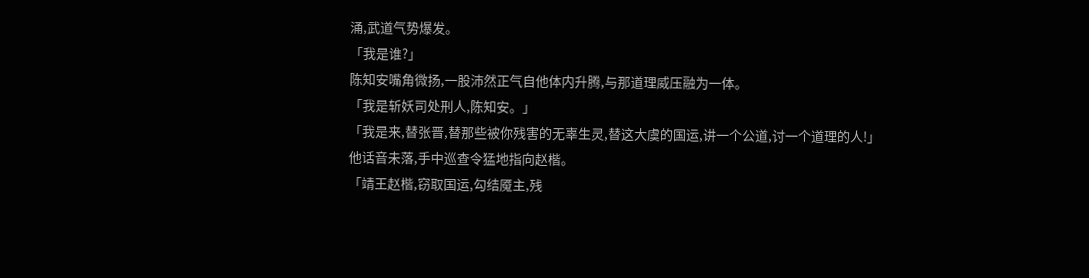涌,武道气势爆发。
「我是谁?」
陈知安嘴角微扬,一股沛然正气自他体内升腾,与那道理威压融为一体。
「我是斩妖司处刑人,陈知安。」
「我是来,替张晋,替那些被你残害的无辜生灵,替这大虞的国运,讲一个公道,讨一个道理的人!」
他话音未落,手中巡查令猛地指向赵楷。
「靖王赵楷,窃取国运,勾结魇主,残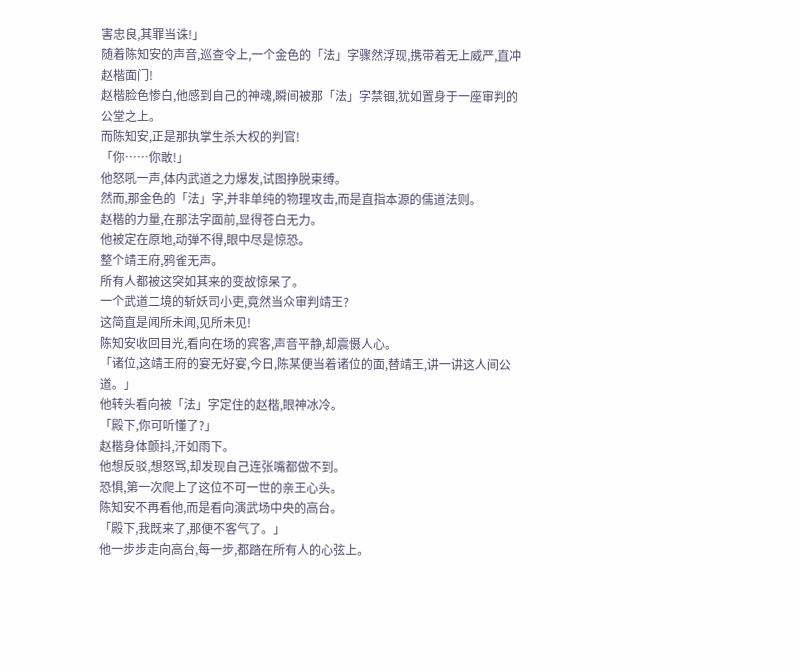害忠良,其罪当诛!」
随着陈知安的声音,巡查令上,一个金色的「法」字骤然浮现,携带着无上威严,直冲赵楷面门!
赵楷脸色惨白,他感到自己的神魂,瞬间被那「法」字禁锢,犹如置身于一座审判的公堂之上。
而陈知安,正是那执掌生杀大权的判官!
「你……你敢!」
他怒吼一声,体内武道之力爆发,试图挣脱束缚。
然而,那金色的「法」字,并非单纯的物理攻击,而是直指本源的儒道法则。
赵楷的力量,在那法字面前,显得苍白无力。
他被定在原地,动弹不得,眼中尽是惊恐。
整个靖王府,鸦雀无声。
所有人都被这突如其来的变故惊呆了。
一个武道二境的斩妖司小吏,竟然当众审判靖王?
这简直是闻所未闻,见所未见!
陈知安收回目光,看向在场的宾客,声音平静,却震慑人心。
「诸位,这靖王府的宴无好宴,今日,陈某便当着诸位的面,替靖王,讲一讲这人间公道。」
他转头看向被「法」字定住的赵楷,眼神冰冷。
「殿下,你可听懂了?」
赵楷身体颤抖,汗如雨下。
他想反驳,想怒骂,却发现自己连张嘴都做不到。
恐惧,第一次爬上了这位不可一世的亲王心头。
陈知安不再看他,而是看向演武场中央的高台。
「殿下,我既来了,那便不客气了。」
他一步步走向高台,每一步,都踏在所有人的心弦上。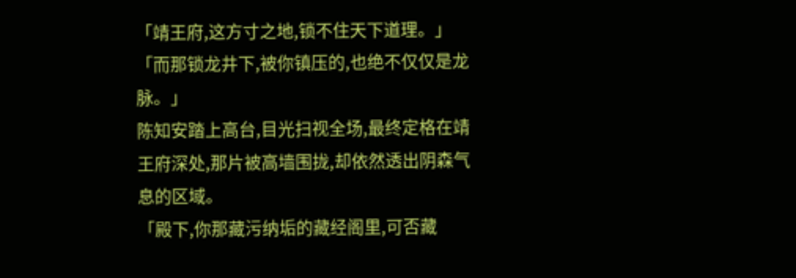「靖王府,这方寸之地,锁不住天下道理。」
「而那锁龙井下,被你镇压的,也绝不仅仅是龙脉。」
陈知安踏上高台,目光扫视全场,最终定格在靖王府深处,那片被高墙围拢,却依然透出阴森气息的区域。
「殿下,你那藏污纳垢的藏经阁里,可否藏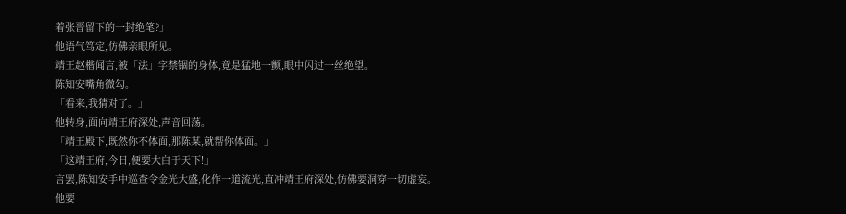着张晋留下的一封绝笔?」
他语气笃定,仿佛亲眼所见。
靖王赵楷闻言,被「法」字禁锢的身体,竟是猛地一颤,眼中闪过一丝绝望。
陈知安嘴角微勾。
「看来,我猜对了。」
他转身,面向靖王府深处,声音回荡。
「靖王殿下,既然你不体面,那陈某,就帮你体面。」
「这靖王府,今日,便要大白于天下!」
言罢,陈知安手中巡查令金光大盛,化作一道流光,直冲靖王府深处,仿佛要洞穿一切虚妄。
他要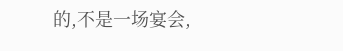的,不是一场宴会,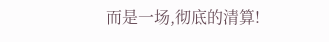而是一场,彻底的清算!